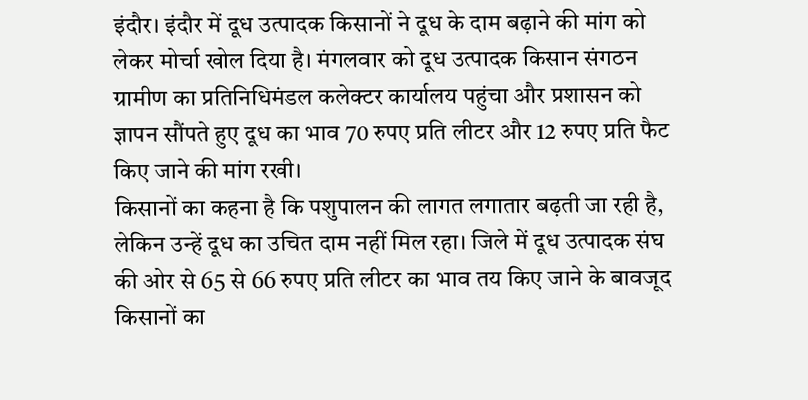इंदौर। इंदौर में दूध उत्पादक किसानों ने दूध के दाम बढ़ाने की मांग को लेकर मोर्चा खोल दिया है। मंगलवार को दूध उत्पादक किसान संगठन ग्रामीण का प्रतिनिधिमंडल कलेक्टर कार्यालय पहुंचा और प्रशासन को ज्ञापन सौंपते हुए दूध का भाव 70 रुपए प्रति लीटर और 12 रुपए प्रति फैट किए जाने की मांग रखी।
किसानों का कहना है कि पशुपालन की लागत लगातार बढ़ती जा रही है, लेकिन उन्हें दूध का उचित दाम नहीं मिल रहा। जिले में दूध उत्पादक संघ की ओर से 65 से 66 रुपए प्रति लीटर का भाव तय किए जाने के बावजूद किसानों का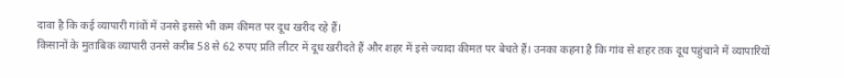दावा है कि कई व्यापारी गांवों में उनसे इससे भी कम कीमत पर दूध खरीद रहे हैं।
किसानों के मुताबिक व्यापारी उनसे करीब 58 से 62 रुपए प्रति लीटर में दूध खरीदते हैं और शहर में इसे ज्यादा कीमत पर बेचते हैं। उनका कहना है कि गांव से शहर तक दूध पहुंचाने में व्यापारियों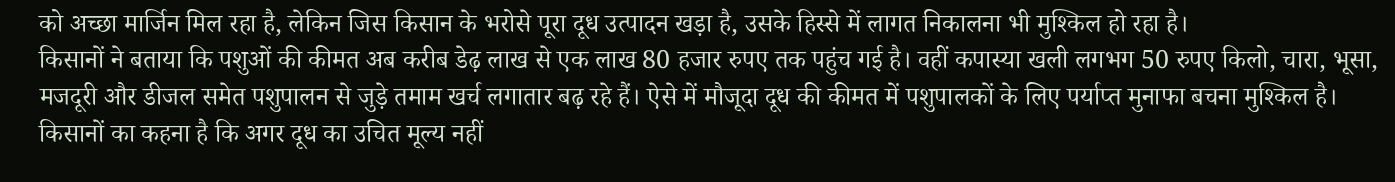को अच्छा मार्जिन मिल रहा है, लेकिन जिस किसान के भरोसे पूरा दूध उत्पादन खड़ा है, उसके हिस्से में लागत निकालना भी मुश्किल हो रहा है।
किसानों ने बताया कि पशुओं की कीमत अब करीब डेढ़ लाख से एक लाख 80 हजार रुपए तक पहुंच गई है। वहीं कपास्या खली लगभग 50 रुपए किलो, चारा, भूसा, मजदूरी और डीजल समेत पशुपालन से जुड़े तमाम खर्च लगातार बढ़ रहे हैं। ऐसे में मौजूदा दूध की कीमत में पशुपालकों के लिए पर्याप्त मुनाफा बचना मुश्किल है।
किसानों का कहना है कि अगर दूध का उचित मूल्य नहीं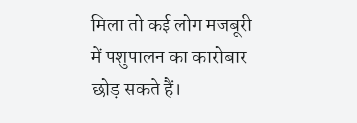मिला तो कई लोग मजबूरी में पशुपालन का कारोबार छोड़ सकते हैं।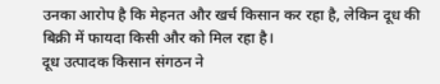उनका आरोप है कि मेहनत और खर्च किसान कर रहा है, लेकिन दूध की बिक्री में फायदा किसी और को मिल रहा है।
दूध उत्पादक किसान संगठन ने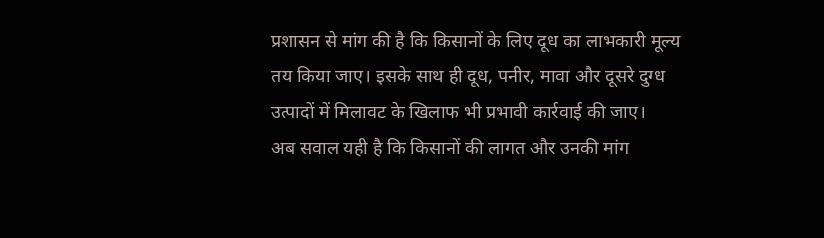प्रशासन से मांग की है कि किसानों के लिए दूध का लाभकारी मूल्य तय किया जाए। इसके साथ ही दूध, पनीर, मावा और दूसरे दुग्ध उत्पादों में मिलावट के खिलाफ भी प्रभावी कार्रवाई की जाए।
अब सवाल यही है कि किसानों की लागत और उनकी मांग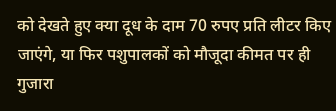को देखते हुए क्या दूध के दाम 70 रुपए प्रति लीटर किए जाएंगे, या फिर पशुपालकों को मौजूदा कीमत पर ही गुजारा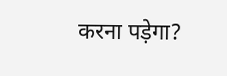करना पड़ेगा?